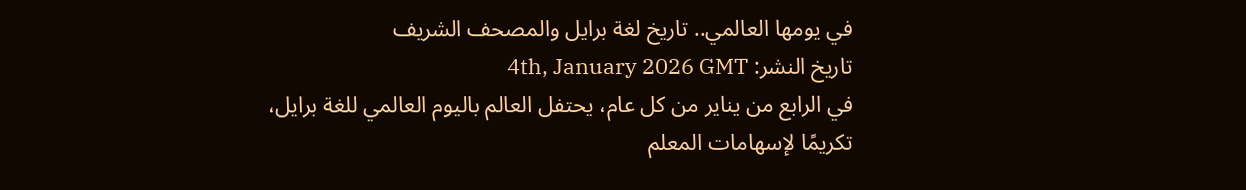في يومها العالمي.. تاريخ لغة برايل والمصحف الشريف
تاريخ النشر: 4th, January 2026 GMT
في الرابع من يناير من كل عام، يحتفل العالم باليوم العالمي للغة برايل، تكريمًا لإسهامات المعلم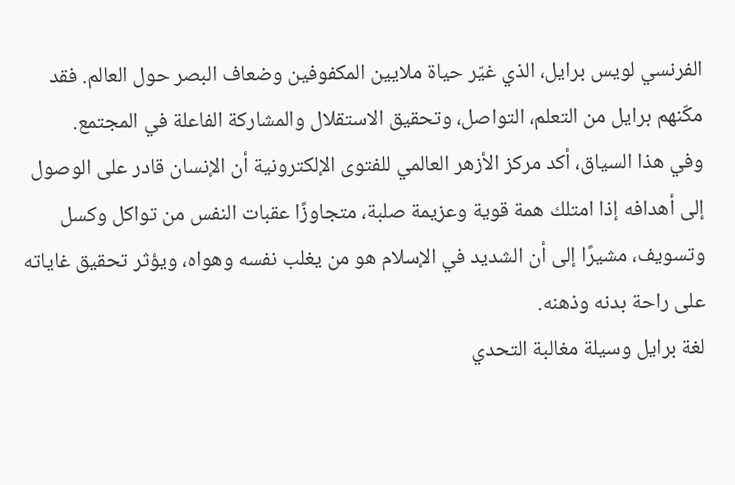الفرنسي لويس برايل، الذي غيّر حياة ملايين المكفوفين وضعاف البصر حول العالم. فقد مكّنهم برايل من التعلم، التواصل، وتحقيق الاستقلال والمشاركة الفاعلة في المجتمع.
وفي هذا السياق، أكد مركز الأزهر العالمي للفتوى الإلكترونية أن الإنسان قادر على الوصول إلى أهدافه إذا امتلك همة قوية وعزيمة صلبة، متجاوزًا عقبات النفس من تواكل وكسل وتسويف، مشيرًا إلى أن الشديد في الإسلام هو من يغلب نفسه وهواه، ويؤثر تحقيق غاياته على راحة بدنه وذهنه.
لغة برايل وسيلة مغالبة التحدي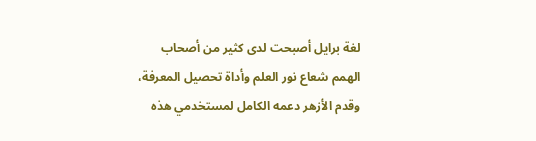لغة برايل أصبحت لدى كثير من أصحاب الهمم شعاع نور العلم وأداة تحصيل المعرفة، وقدم الأزهر دعمه الكامل لمستخدمي هذه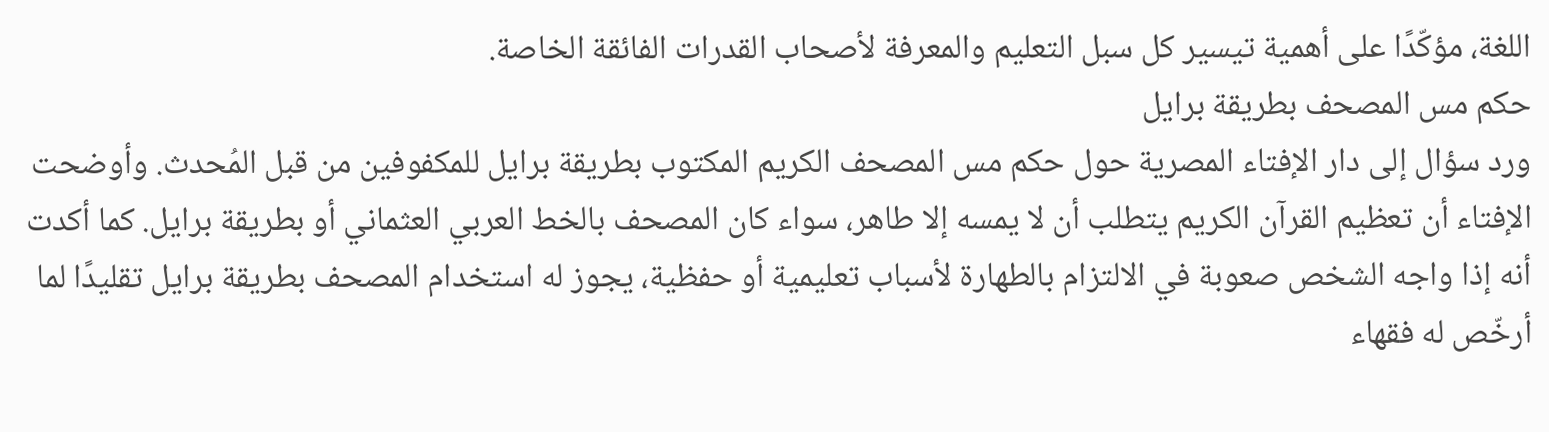اللغة، مؤكّدًا على أهمية تيسير كل سبل التعليم والمعرفة لأصحاب القدرات الفائقة الخاصة.
حكم مس المصحف بطريقة برايل
ورد سؤال إلى دار الإفتاء المصرية حول حكم مس المصحف الكريم المكتوب بطريقة برايل للمكفوفين من قبل المُحدث. وأوضحت الإفتاء أن تعظيم القرآن الكريم يتطلب أن لا يمسه إلا طاهر، سواء كان المصحف بالخط العربي العثماني أو بطريقة برايل. كما أكدت أنه إذا واجه الشخص صعوبة في الالتزام بالطهارة لأسباب تعليمية أو حفظية، يجوز له استخدام المصحف بطريقة برايل تقليدًا لما أرخّص له فقهاء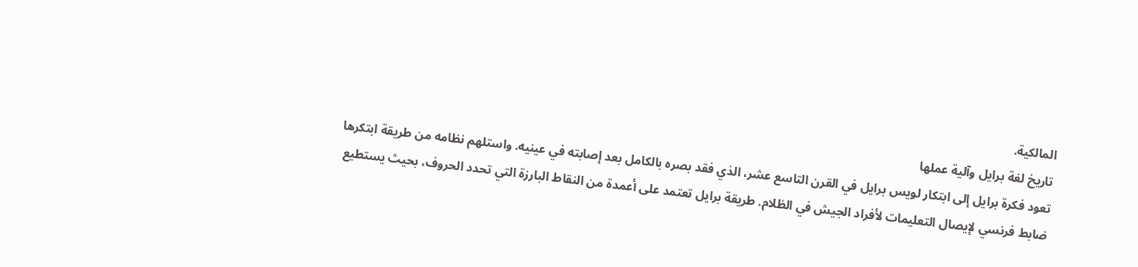المالكية.
تاريخ لغة برايل وآلية عملها
تعود فكرة برايل إلى ابتكار لويس برايل في القرن التاسع عشر، الذي فقد بصره بالكامل بعد إصابته في عينيه. واستلهم نظامه من طريقة ابتكرها ضابط فرنسي لإيصال التعليمات لأفراد الجيش في الظلام. طريقة برايل تعتمد على أعمدة من النقاط البارزة التي تحدد الحروف، بحيث يستطيع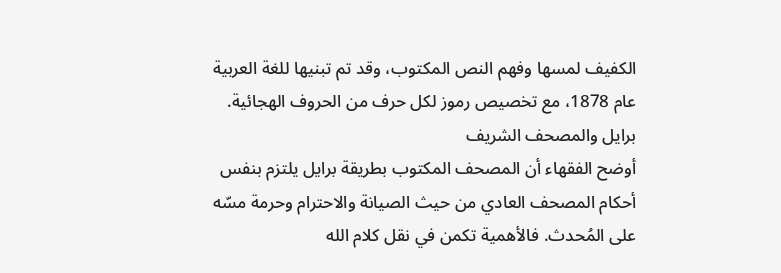الكفيف لمسها وفهم النص المكتوب، وقد تم تبنيها للغة العربية عام 1878، مع تخصيص رموز لكل حرف من الحروف الهجائية.
برايل والمصحف الشريف
أوضح الفقهاء أن المصحف المكتوب بطريقة برايل يلتزم بنفس أحكام المصحف العادي من حيث الصيانة والاحترام وحرمة مسّه على المُحدث. فالأهمية تكمن في نقل كلام الله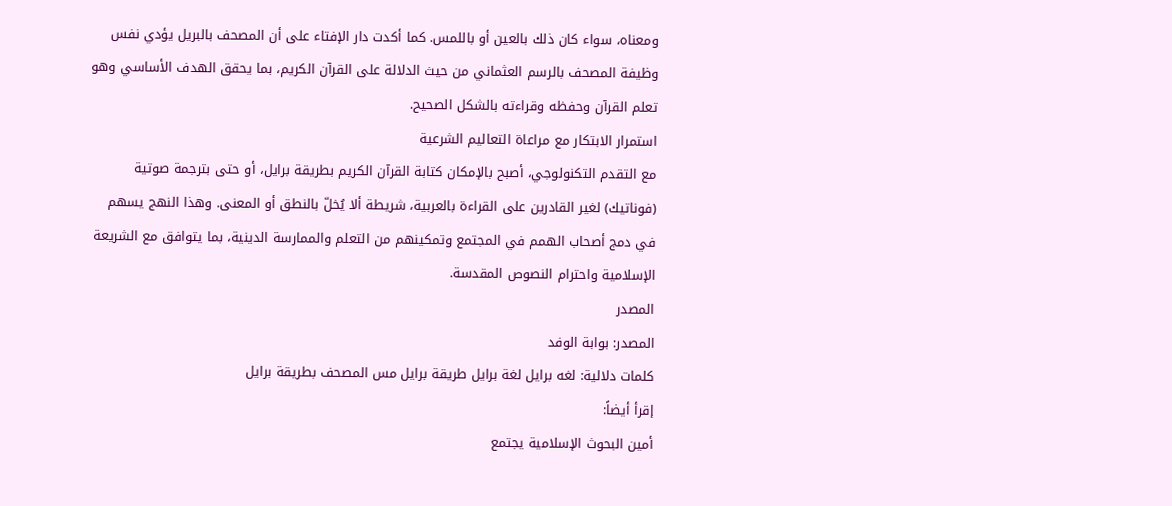ومعناه، سواء كان ذلك بالعين أو باللمس. كما أكدت دار الإفتاء على أن المصحف بالبريل يؤدي نفس وظيفة المصحف بالرسم العثماني من حيث الدلالة على القرآن الكريم، بما يحقق الهدف الأساسي وهو تعلم القرآن وحفظه وقراءته بالشكل الصحيح.
استمرار الابتكار مع مراعاة التعاليم الشرعية
مع التقدم التكنولوجي، أصبح بالإمكان كتابة القرآن الكريم بطريقة برايل، أو حتى بترجمة صوتية (فوناتيك) لغير القادرين على القراءة بالعربية، شريطة ألا يُخلّ بالنطق أو المعنى. وهذا النهج يسهم في دمج أصحاب الهمم في المجتمع وتمكينهم من التعلم والممارسة الدينية، بما يتوافق مع الشريعة الإسلامية واحترام النصوص المقدسة.
المصدر
المصدر: بوابة الوفد
كلمات دلالية: لغه برايل لغة برايل طريقة برايل مس المصحف بطریقة برایل
إقرأ أيضاً:
أمين البحوث الإسلامية يجتمع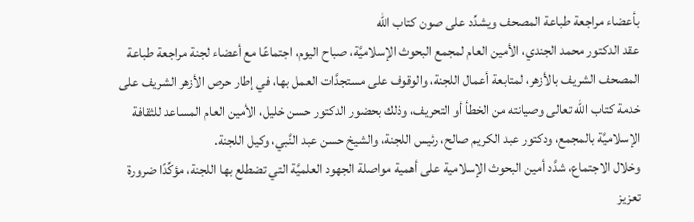بأعضاء مراجعة طباعة المصحف ويشدِّد على صون كتاب الله
عقد الدكتور محمد الجندي، الأمين العام لمجمع البحوث الإسلاميَّة، صباح اليوم، اجتماعًا مع أعضاء لجنة مراجعة طباعة المصحف الشريف بالأزهر، لمتابعة أعمال اللجنة، والوقوف على مستجدَّات العمل بها، في إطار حرص الأزهر الشريف على خدمة كتاب الله تعالى وصيانته من الخطأ أو التحريف، وذلك بحضور الدكتور حسن خليل، الأمين العام المساعد للثقافة الإسلاميَّة بالمجمع، ودكتور عبد الكريم صالح، رئيس اللجنة، والشيخ حسن عبد النَّبي، وكيل اللجنة.
وخلال الاجتماع، شدَّد أمين البحوث الإسلامية على أهمية مواصلة الجهود العلميَّة التي تضطلع بها اللجنة، مؤكِّدًا ضرورة تعزيز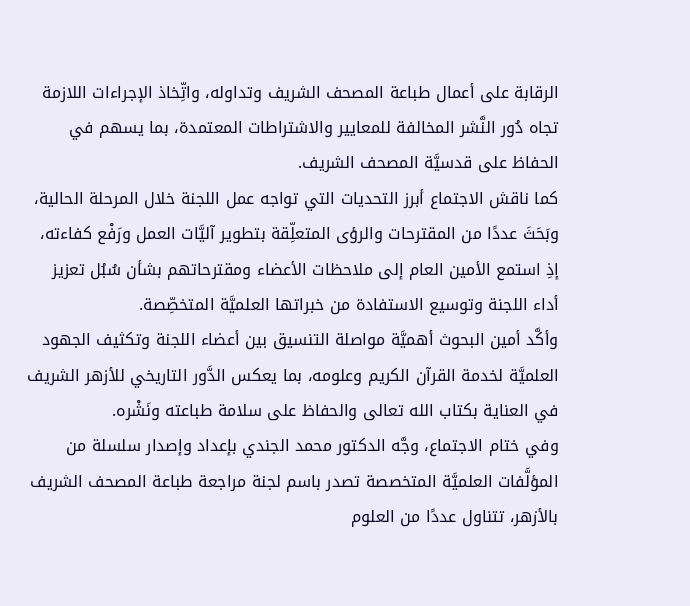الرقابة على أعمال طباعة المصحف الشريف وتداوله، واتِّخاذ الإجراءات اللازمة تجاه دُور النَّشر المخالفة للمعايير والاشتراطات المعتمدة، بما يسهم في الحفاظ على قدسيَّة المصحف الشريف.
كما ناقش الاجتماع أبرز التحديات التي تواجه عمل اللجنة خلال المرحلة الحالية، وبَحَثَ عددًا من المقترحات والرؤى المتعلِّقة بتطوير آليَّات العمل ورَفْع كفاءته، إذِ استمع الأمين العام إلى ملاحظات الأعضاء ومقترحاتهم بشأن سُبُل تعزيز أداء اللجنة وتوسيع الاستفادة من خبراتها العلميَّة المتخصِّصة.
وأكَّد أمين البحوث أهميَّة مواصلة التنسيق بين أعضاء اللجنة وتكثيف الجهود العلميَّة لخدمة القرآن الكريم وعلومه، بما يعكس الدَّور التاريخي للأزهر الشريف في العناية بكتاب الله تعالى والحفاظ على سلامة طباعته ونَشْره.
وفي ختام الاجتماع، وجَّه الدكتور محمد الجندي بإعداد وإصدار سلسلة من المؤلَّفات العلميَّة المتخصصة تصدر باسم لجنة مراجعة طباعة المصحف الشريف بالأزهر، تتناول عددًا من العلوم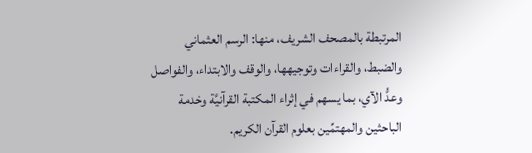المرتبطة بالمصحف الشريف، منها: الرسم العثماني والضبط، والقراءات وتوجيهها، والوقف والابتداء، والفواصل وعدُّ الآي، بما يسهم في إثراء المكتبة القرآنيَّة وخدمة الباحثين والمهتمِّين بعلوم القرآن الكريم.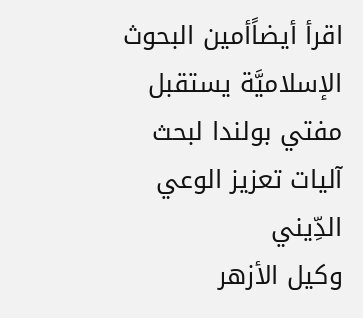اقرأ أيضاًأمين البحوث الإسلاميَّة يستقبل مفتي بولندا لبحث آليات تعزيز الوعي الدِّيني
وكيل الأزهر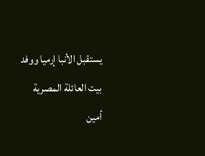يستقبل الأنبا إرميا ووفد بيت العائلة المصرية
أمين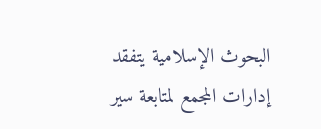البحوث الإسلامية يتفقد إدارات المجمع لمتابعة سير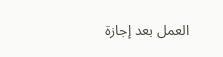العمل بعد إجازة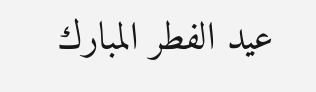عيد الفطر المبارك